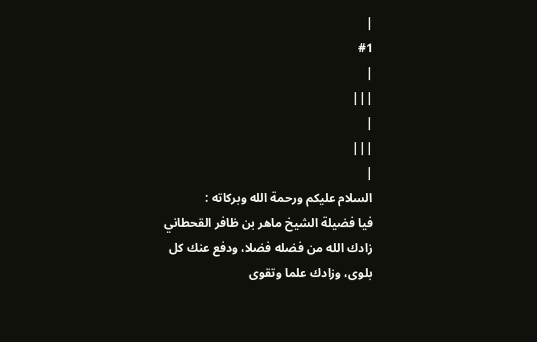|
#1
|
|||
|
|||
|
السلام عليكم ورحمة الله وبركاته :
فيا فضيلة الشيخ ماهر بن ظافر القحطاني زادك الله من فضله فضلا، ودفع عنك كل بلوى، وزادك علما وتقوى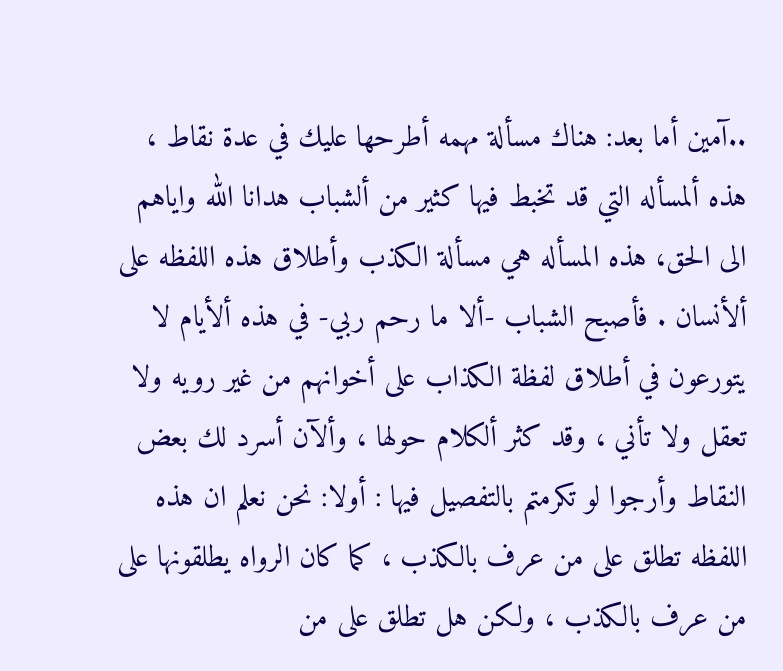..آمين أما بعد: هناك مسألة مهمه أطرحها عليك في عدة نقاط ، هذه ألمسأله التي قد تخبط فيها كثير من ألشباب هدانا الله واياهم الى الحق، هذه المسأله هي مسألة الكذب وأطلاق هذه اللفظه على ألأنسان . فأصبح الشباب -ألا ما رحم ربي- في هذه ألأيام لا يتورعون في أطلاق لفظة الكذاب على أخوانهم من غير رويه ولا تعقل ولا تأني ، وقد كثر ألكلام حولها ، وألآن أسرد لك بعض النقاط وأرجوا لو تكرمتم بالتفصيل فيها : أولا: نحن نعلم ان هذه اللفظه تطلق على من عرف بالكذب ، كما كان الرواه يطلقونها على من عرف بالكذب ، ولكن هل تطلق على من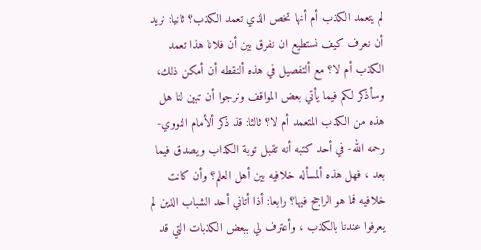لم يتعمد الكذب أم أنها تخص الذي تعمد الكذب؟ ثانيا: نريد أن نعرف كيف نستطيع ان نفرق بين أن فلانا هذا تعمد الكذب أم لا؟ مع ألتفصيل في هذه ألنقطه أن أمكن ذلك، وسأذكر لكم فيما يأتي بعض المواقف ونرجوا أن تبين لنا هل هذه من الكذب المتعمد أم لا؟ ثالثا: قذ ذكر ألأمام النووي- رحمه الله- في أحد كتبه أنه تقبل توبة الكذاب ويصدق فيما بعد ، فهل هذه ألمسأله خلافيه بين أهل العلم؟ وأن كانت خلافيه فما هو الراجح فيها؟ رابعا: أذا أتاني أحد الشباب الذين لم يعرفوا عندنا بالكذب ، وأعترف لي ببعض الكذبات التي قد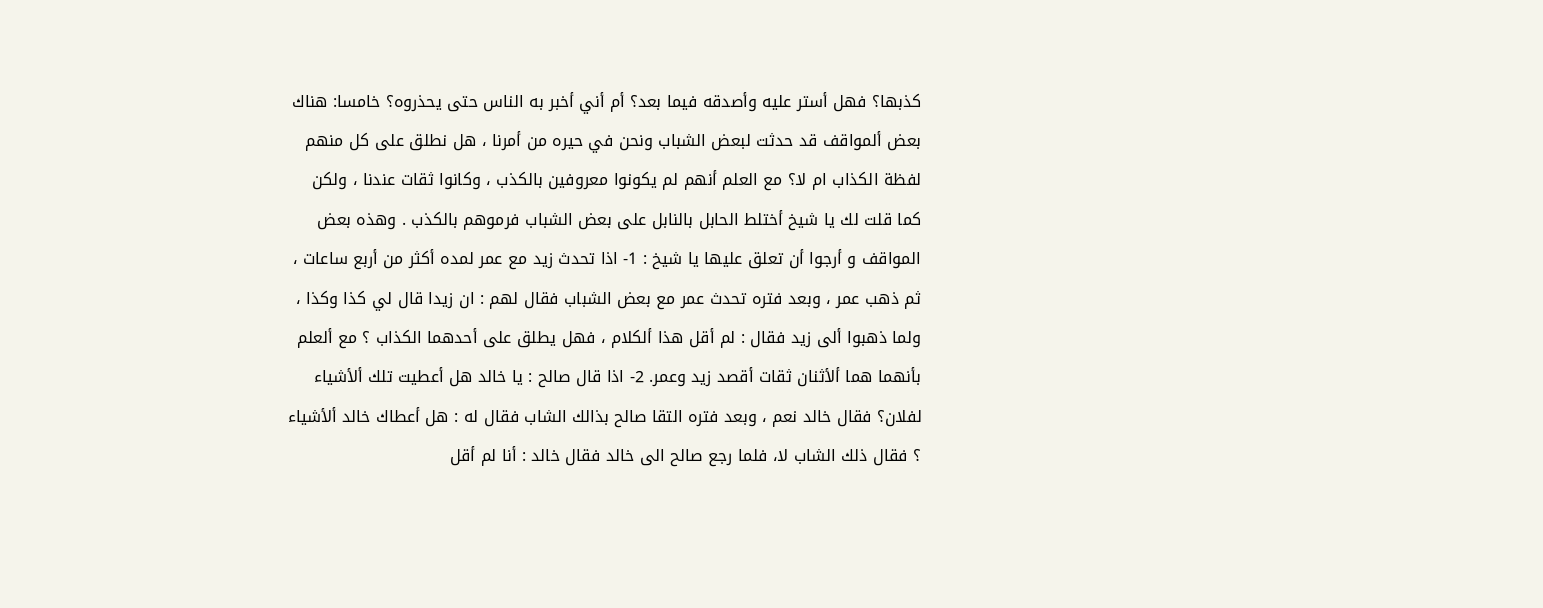كذبها؟ فهل أستر عليه وأصدقه فيما بعد؟ أم أني أخبر به الناس حتى يحذروه؟ خامسا: هناك بعض ألمواقف قد حدثت لبعض الشباب ونحن في حيره من أمرنا ، هل نطلق على كل منهم لفظة الكذاب ام لا؟ مع العلم أنهم لم يكونوا معروفين بالكذب ، وكانوا ثقات عندنا ، ولكن كما قلت لك يا شيخ أختلط الحابل بالنابل على بعض الشباب فرموهم بالكذب . وهذه بعض المواقف و أرجوا أن تعلق عليها يا شيخ : 1- اذا تحدث زيد مع عمر لمده أكثر من أربع ساعات ، ثم ذهب عمر ، وبعد فتره تحدث عمر مع بعض الشباب فقال لهم : ان زيدا قال لي كذا وكذا ، ولما ذهبوا ألى زيد فقال : لم أقل هذا ألكلام ، فهل يطلق على أحدهما الكذاب ؟ مع ألعلم بأنهما هما ألأثنان ثقات أقصد زيد وعمر. 2- اذا قال صالح : يا خالد هل أعطيت تلك ألأشياء لفلان؟ فقال خالد نعم ، وبعد فتره التقا صالح بذالك الشاب فقال له : هل أعطاك خالد ألأشياء ؟ فقال ذلك الشاب لا، فلما رجع صالح الى خالد فقال خالد : أنا لم أقل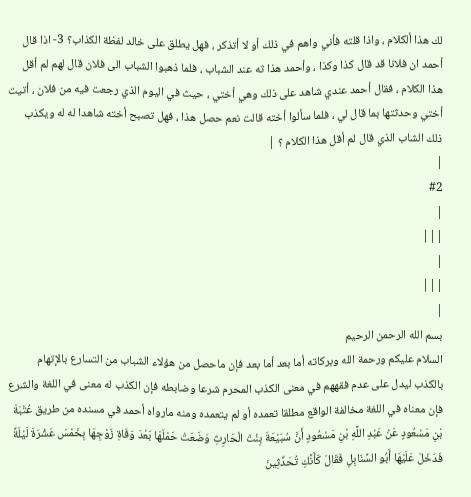لك هذا ألكلام ، واذا قلته فأني واهم في ذلك أو لا أتذكر ، فهل يطلق على خالد لفظة الكذاب؟ 3- اذا قال أحمد ان فلانا قد قال كذا وكذا ، وأحمد هذا ثه عند الشباب ، فلما ذهبوا الشباب الى فلان قال لهم لم أقل هذا الكلام ، فقال أحمد عندي شاهد على ذلك وهي أختي ، حيث في اليوم الذي رجعت فيه من فلان ، أتيت أختي وحدثتها بما قال لي ، فلما سألوا أخته قالت نعم حصل هذا ، فهل تصبح أخته شاهدا له له ويكذب ذلك الشاب الذي قال لم أقل هذا الكلام ؟ |
|
#2
|
|||
|
|||
|
بسم الله الرحمن الرحيم
السلام عليكم ورحمة الله وبركاته أما بعد أما بعد فإن ماحصل من هؤلاء الشباب من التسارع بالإتهام بالكذب ليدل على عدم فقههم في معنى الكذب المحرم شرعا وضابطه فإن الكذب له معنى في اللغة والشرع فإن معناه في اللغة مخالفة الواقع مطلقا تعمده أو لم يتعمده ومنه مارواه أحمد في مسنده من طريق عُتْبَةَ بْنِ مَسْعُودٍ عَنْ عَبْدِ اللَّهِ بْنِ مَسْعُودٍ أَنَّ سُبَيْعَةَ بِنْتَ الْحَارِثِ وَضَعَتْ حَمْلَهَا بَعْدَ وَفَاةِ زَوْجِهَا بِخَمْسَ عَشْرَةَ لَيْلَةً فَدَخَلَ عَلَيْهَا أَبُو السَّنَابِلِ فَقَالَ كَأَنَّكِ تُحَدِّثِينَ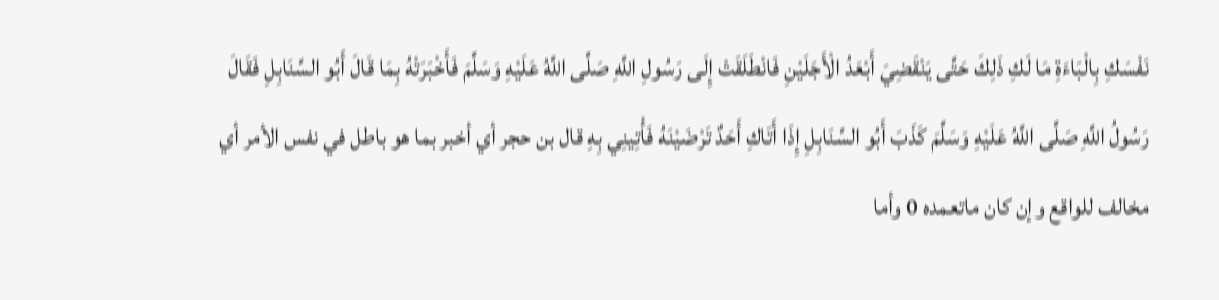نَفْسَكِ بِالْبَاءَةِ مَا لَكِ ذَلِكَ حَتَّى يَنْقَضِيَ أَبْعَدُ الْأَجَلَيْنِ فَانْطَلَقَتْ إِلَى رَسُولِ اللَّهِ صَلَّى اللَّهُ عَلَيْهِ وَسَلَّمَ فَأَخْبَرَتْهُ بِمَا قَالَ أَبُو السَّنَابِلِ فَقَالَ رَسُولُ اللَّهِ صَلَّى اللَّهُ عَلَيْهِ وَسَلَّمَ كَذَبَ أَبُو السَّنَابِلِ إِذَا أَتَاكِ أَحَدٌ تَرْضَيْنَهُ فَأْتِينِي بِهِ قال بن حجر أي أخبر بما هو باطل في نفس الأمر أي مخالف للواقع وإن كان ماتعمده 0 وأما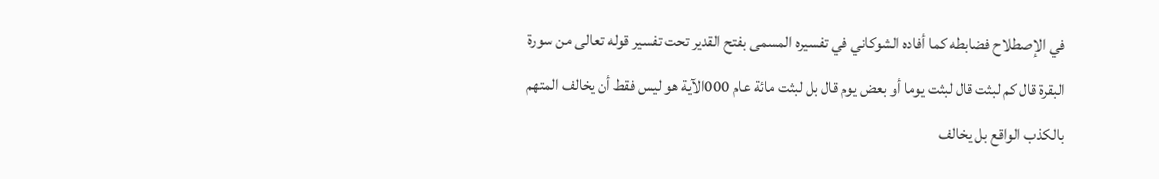في الإصطلاح فضابطه كما أفاده الشوكاني في تفسيره المسمى بفتح القدير تحت تفسير قوله تعالى من سورة البقرة قال كم لبثت قال لبثت يوما أو بعض يوم قال بل لبثت مائة عام 000الآية هو ليس فقط أن يخالف المتهم بالكذب الواقع بل يخالف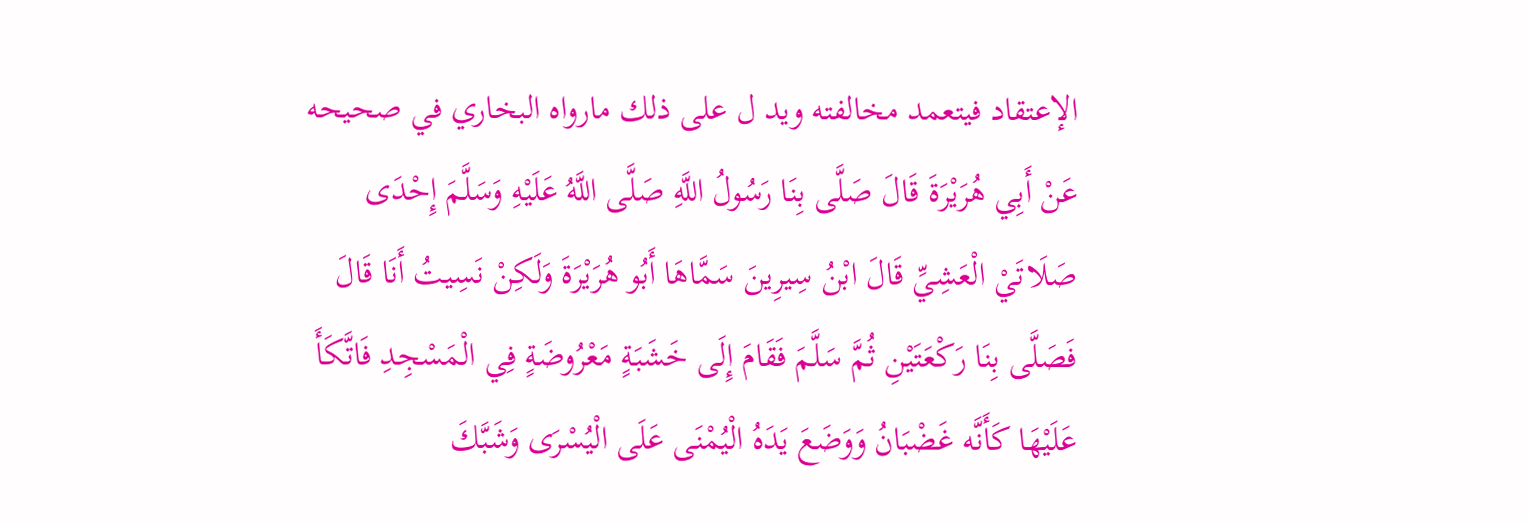الإعتقاد فيتعمد مخالفته ويد ل على ذلك مارواه البخاري في صحيحه عَنْ أَبِي هُرَيْرَةَ قَالَ صَلَّى بِنَا رَسُولُ اللَّهِ صَلَّى اللَّهُ عَلَيْهِ وَسَلَّمَ إِحْدَى صَلَاتَيْ الْعَشِيِّ قَالَ ابْنُ سِيرِينَ سَمَّاهَا أَبُو هُرَيْرَةَ وَلَكِنْ نَسِيتُ أَنَا قَالَ فَصَلَّى بِنَا رَكْعَتَيْنِ ثُمَّ سَلَّمَ فَقَامَ إِلَى خَشَبَةٍ مَعْرُوضَةٍ فِي الْمَسْجِدِ فَاتَّكَأَ عَلَيْهَا كَأَنَّه غَضْبَانُ وَوَضَعَ يَدَهُ الْيُمْنَى عَلَى الْيُسْرَى وَشَبَّكَ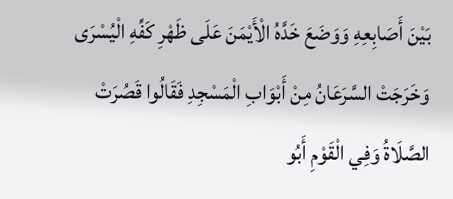بَيْنَ أَصَابِعِهِ وَوَضَعَ خَدَّهُ الْأَيْمَنَ عَلَى ظَهْرِ كَفِّهِ الْيُسْرَى وَخَرَجَتْ السَّرَعَانُ مِنْ أَبْوَابِ الْمَسْجِدِ فَقَالُوا قَصُرَتْ الصَّلَاةُ وَفِي الْقَوْمِ أَبُو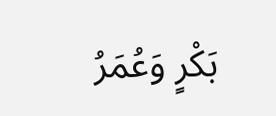بَكْرٍ وَعُمَرُ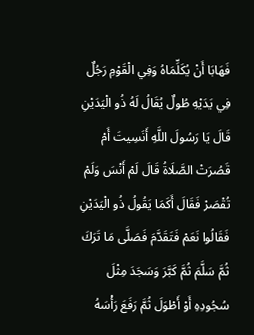فَهَابَا أَنْ يُكَلِّمَاهُ وَفِي الْقَوْمِ رَجُلٌ فِي يَدَيْهِ طُولٌ يُقَالُ لَهُ ذُو الْيَدَيْنِ قَالَ يَا رَسُولَ اللَّهِ أَنَسِيتَ أَمْ قَصُرَتْ الصَّلَاةُ قَالَ لَمْ أَنْسَ وَلَمْ تُقْصَرْ فَقَالَ أَكَمَا يَقُولُ ذُو الْيَدَيْنِ فَقَالُوا نَعَمْ فَتَقَدَّمَ فَصَلَّى مَا تَرَكَ ثُمَّ سَلَّمَ ثُمَّ كَبَّرَ وَسَجَدَ مِثْلَ سُجُودِهِ أَوْ أَطْوَلَ ثُمَّ رَفَعَ رَأْسَهُ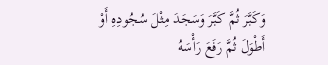وَكَبَّرَ ثُمَّ كَبَّرَ وَسَجَدَ مِثْلَ سُجُودِهِ أَوْ أَطْوَلَ ثُمَّ رَفَعَ رَأْسَهُ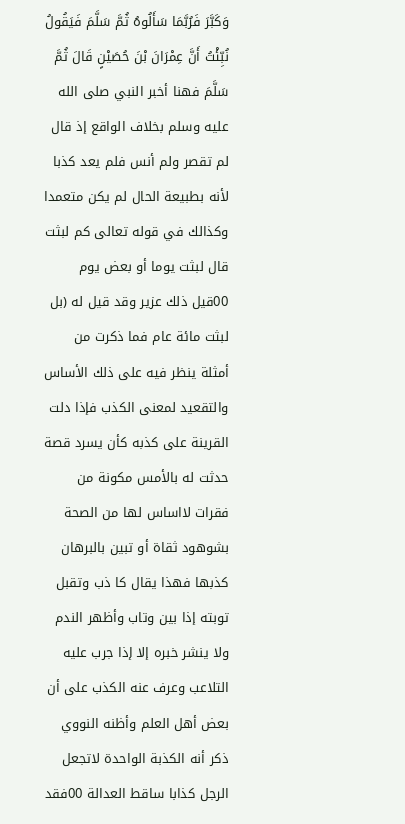وَكَبَّرَ فَرُبَّمَا سَأَلُوهُ ثُمَّ سَلَّمَ فَيَقُولُ نُبِّئْتُ أَنَّ عِمْرَانَ بْنَ حُصَيْنٍ قَالَ ثُمَّ سَلَّمَ فهنا أخبر النبي صلى الله عليه وسلم بخلاف الواقع إذ قال لم تقصر ولم أنس فلم يعد كذبا لأنه بطبيعة الحال لم يكن متعمدا وكذالك في قوله تعالى كم لبثت قال لبثت يوما أو بعض يوم 00قيل ذلك عزير وقد قيل له (بل لبثت مائة عام فما ذكرت من أمثلة ينظر فيه على ذلك الأساس والتقعيد لمعنى الكذب فإذا دلت القرينة على كذبه كأن يسرد قصة حدثت له بالأمس مكونة من فقرات لااساس لها من الصحة بشوهود ثقاة أو تبين بالبرهان كذبها فهذا يقال كا ذب وتقبل توبته إذا بين وتاب وأظهر الندم ولا ينشر خبره إلا إذا جرب عليه التلاعب وعرف عنه الكذب على أن بعض أهل العلم وأظنه النووي ذكر أنه الكذبة الواحدة لاتجعل الرجل كذابا ساقط العدالة 00فقد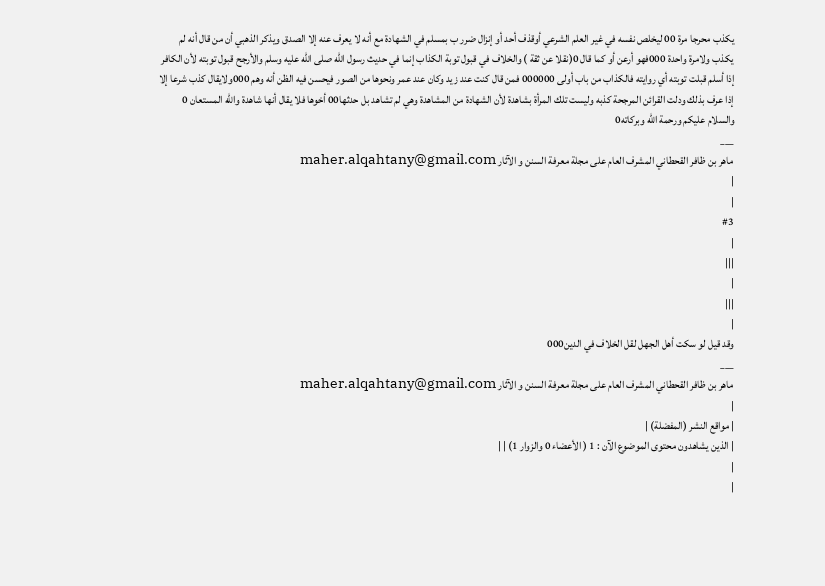يكذب محرجا مرة 00 ليخلص نفسه في غير العلم الشرعي أوقذف أحد أو إنزال ضرر ب بمسلم في الشهادة مع أنه لا يعرف عنه إلا الصدق ويذكر الذهبي أن من قال أنه لم يكذب ولامرة واحدة 000فهو أرعن أو كما قال 0(نقلا عن ثقة ) والخلاف في قبول توبة الكذاب إنما في حديث رسول الله صلى الله عليه وسلم والأرجح قبول توبته لأن الكافر إذا أسلم قبلت توبته أي روايته فالكذاب من باب أولى 000000 فمن قال كنت عند زيد وكان عند عمر ونحوها من الصور فيحسن فيه الظن أنه وهم 000ولايقال كذب شرعا إلا إذا عرف بذلك ودلت القرائن المرجحة كذبه وليست تلك المرأة بشاهدة لأن الشهادة من المشاهدة وهي لم تشاهد بل حدثها00 أخوها فلا يقال أنها شاهدة والله المستعان 0 والسلام عليكم ورحمة الله وبركاته0
___
ماهر بن ظافر القحطاني المشرف العام على مجلة معرفة السنن و الآثار maher.alqahtany@gmail.com
|
|
#3
|
|||
|
|||
|
وقد قيل لو سكت أهل الجهل لقل الخلاف في الدين000
___
ماهر بن ظافر القحطاني المشرف العام على مجلة معرفة السنن و الآثار maher.alqahtany@gmail.com
|
| مواقع النشر (المفضلة) |
| الذين يشاهدون محتوى الموضوع الآن : 1 ( الأعضاء 0 والزوار 1) | |
|
|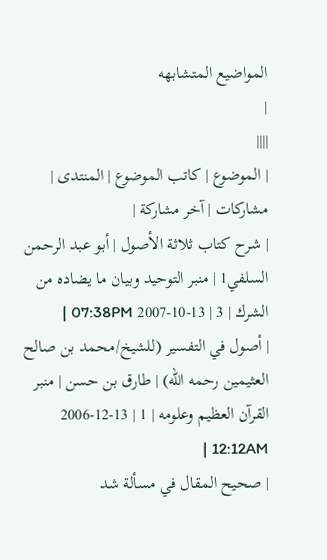المواضيع المتشابهه
|
||||
| الموضوع | كاتب الموضوع | المنتدى | مشاركات | آخر مشاركة |
| شرح كتاب ثلاثة الأصول | أبو عبد الرحمن السلفي1 | منبر التوحيد وبيان ما يضاده من الشرك | 3 | 13-10-2007 07:38PM |
| أصول في التفسير (للشيخ/محمد بن صالح العثيمين رحمه الله) | طارق بن حسن | منبر القرآن العظيم وعلومه | 1 | 13-12-2006 12:12AM |
| صحيح المقال في مسألة شد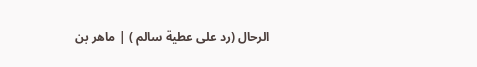الرحال (رد على عطية سالم ) | ماهر بن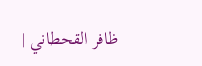ظافر القحطاني |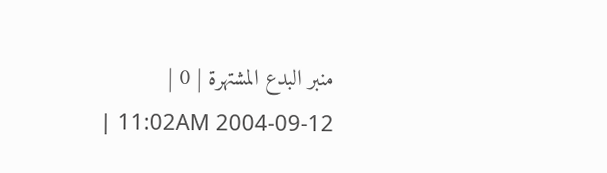منبر البدع المشتهرة | 0 | 12-09-2004 11:02AM |